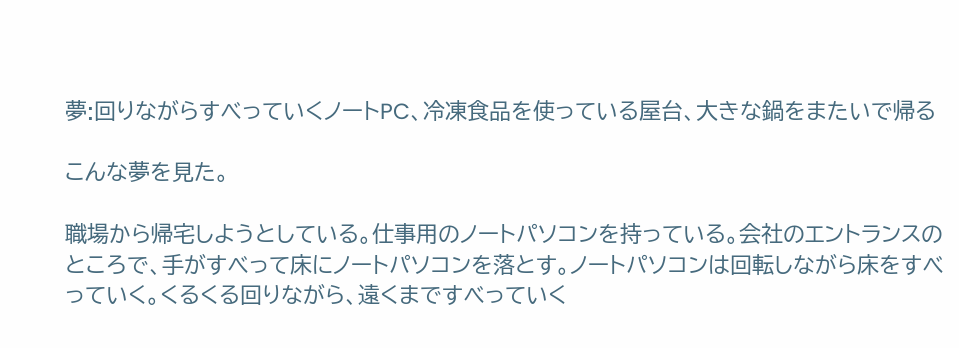夢:回りながらすべっていくノートPC、冷凍食品を使っている屋台、大きな鍋をまたいで帰る

こんな夢を見た。

職場から帰宅しようとしている。仕事用のノートパソコンを持っている。会社のエントランスのところで、手がすべって床にノートパソコンを落とす。ノートパソコンは回転しながら床をすべっていく。くるくる回りながら、遠くまですべっていく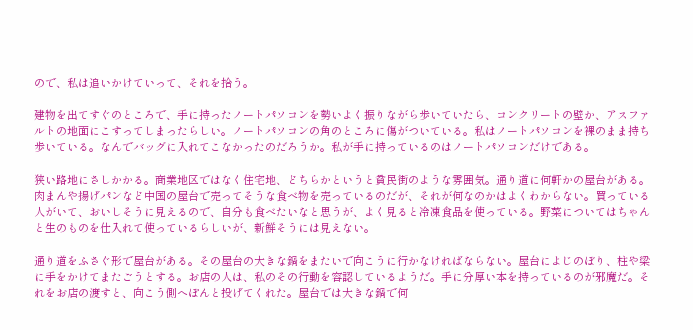ので、私は追いかけていって、それを拾う。

建物を出てすぐのところで、手に持ったノートパソコンを勢いよく振りながら歩いていたら、コンクリートの壁か、アスファルトの地面にこすってしまったらしい。ノートパソコンの角のところに傷がついている。私はノートパソコンを裸のまま持ち歩いている。なんでバッグに入れてこなかったのだろうか。私が手に持っているのはノートパソコンだけである。

狭い路地にさしかかる。商業地区ではなく住宅地、どちらかというと貧民街のような雰囲気。通り道に何軒かの屋台がある。肉まんや揚げパンなど中国の屋台で売ってそうな食べ物を売っているのだが、それが何なのかはよくわからない。買っている人がいて、おいしそうに見えるので、自分も食べたいなと思うが、よく見ると冷凍食品を使っている。野菜についてはちゃんと生のものを仕入れて使っているらしいが、新鮮そうには見えない。

通り道をふさぐ形で屋台がある。その屋台の大きな鍋をまたいで向こうに行かなければならない。屋台によじのぼり、柱や梁に手をかけてまたごうとする。お店の人は、私のその行動を容認しているようだ。手に分厚い本を持っているのが邪魔だ。それをお店の渡すと、向こう側へぽんと投げてくれた。屋台では大きな鍋で何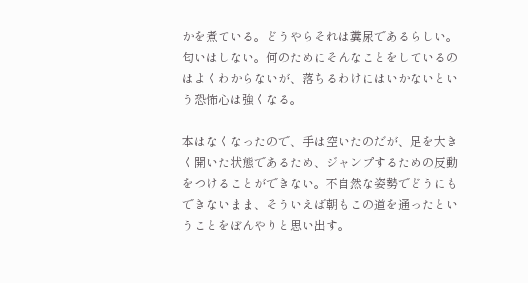かを煮ている。どうやらそれは糞尿であるらしい。匂いはしない。何のためにそんなことをしているのはよくわからないが、落ちるわけにはいかないという恐怖心は強くなる。

本はなくなったので、手は空いたのだが、足を大きく開いた状態であるため、ジャンプするための反動をつけることができない。不自然な姿勢でどうにもできないまま、そういえば朝もこの道を通ったということをぼんやりと思い出す。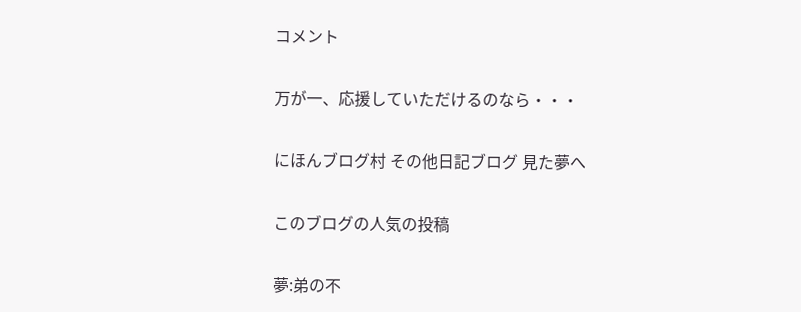コメント

万が一、応援していただけるのなら・・・

にほんブログ村 その他日記ブログ 見た夢へ

このブログの人気の投稿

夢:弟の不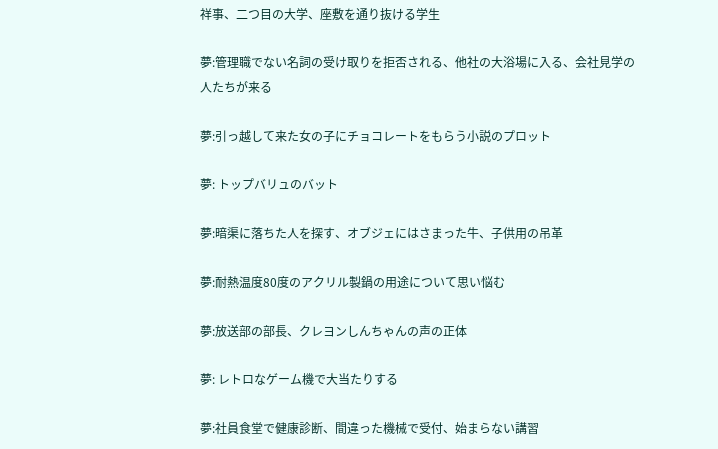祥事、二つ目の大学、座敷を通り抜ける学生

夢:管理職でない名詞の受け取りを拒否される、他社の大浴場に入る、会社見学の人たちが来る

夢:引っ越して来た女の子にチョコレートをもらう小説のプロット

夢: トップバリュのバット

夢:暗渠に落ちた人を探す、オブジェにはさまった牛、子供用の吊革

夢:耐熱温度80度のアクリル製鍋の用途について思い悩む

夢:放送部の部長、クレヨンしんちゃんの声の正体

夢: レトロなゲーム機で大当たりする

夢:社員食堂で健康診断、間違った機械で受付、始まらない講習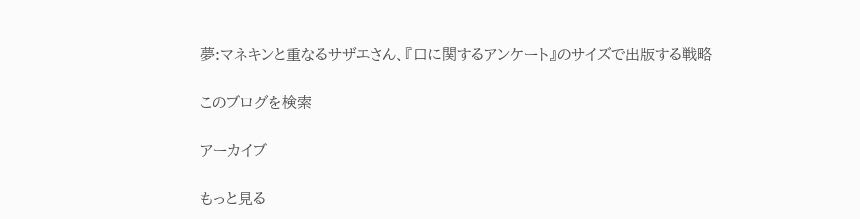夢:マネキンと重なるサザエさん、『口に関するアンケート』のサイズで出版する戦略

このブログを検索

アーカイブ

もっと見る